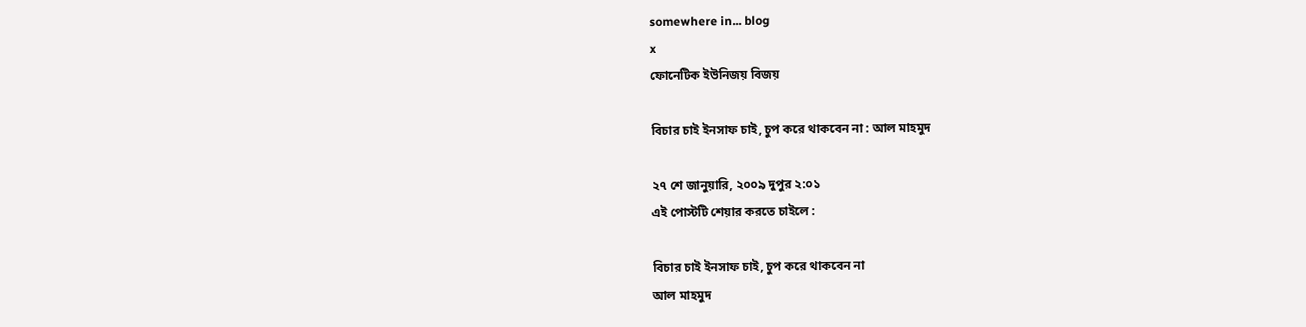somewhere in... blog
x
ফোনেটিক ইউনিজয় বিজয়

বিচার চাই ইনসাফ চাই, চুপ করে থাকবেন না : আল মাহমুদ

২৭ শে জানুয়ারি, ২০০৯ দুপুর ২:০১
এই পোস্টটি শেয়ার করতে চাইলে :

বিচার চাই ইনসাফ চাই, চুপ করে থাকবেন না
আল মাহমুদ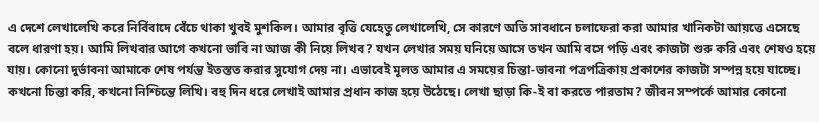এ দেশে লেখালেখি করে নির্বিবাদে বেঁচে থাকা খুবই মুশকিল। আমার বৃত্তি যেহেতু লেখালেখি, সে কারণে অতি সাবধানে চলাফেরা করা আমার খানিকটা আয়ত্তে এসেছে বলে ধারণা হয়। আমি লিখবার আগে কখনো ভাবি না আজ কী নিয়ে লিখব? যখন লেখার সময় ঘনিয়ে আসে তখন আমি বসে পড়ি এবং কাজটা শুরু করি এবং শেষও হয়ে যায়। কোনো দুর্ভাবনা আমাকে শেষ পর্যন্ত ইতস্তত করার সুযোগ দেয় না। এভাবেই মূলত আমার এ সময়ের চিন্তা-ভাবনা পত্রপত্রিকায় প্রকাশের কাজটা সম্পন্ন হয়ে যাচ্ছে। কখনো চিন্তা করি, কখনো নিশ্চিন্তে লিখি। বহু দিন ধরে লেখাই আমার প্রধান কাজ হয়ে উঠেছে। লেখা ছাড়া কি-ই বা করতে পারতাম? জীবন সম্পর্কে আমার কোনো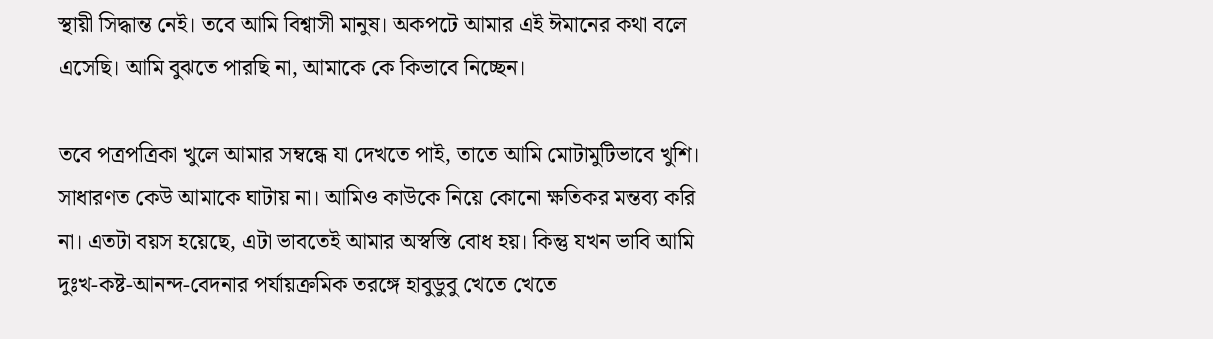স্থায়ী সিদ্ধান্ত নেই। তবে আমি বিশ্বাসী মানুষ। অকপটে আমার এই ঈমানের কথা বলে এসেছি। আমি বুঝতে পারছি না, আমাকে কে কিভাবে নিচ্ছেন।

তবে পত্রপত্রিকা খুলে আমার সম্বন্ধে যা দেখতে পাই, তাতে আমি মোটামুটিভাবে খুশি। সাধারণত কেউ আমাকে ঘাটায় না। আমিও কাউকে নিয়ে কোনো ক্ষতিকর মন্তব্য করি না। এতটা বয়স হয়েছে, এটা ভাবতেই আমার অস্বস্তি বোধ হয়। কিন্তু যখন ভাবি আমি দুঃখ-কষ্ট-আনন্দ-বেদনার পর্যায়ক্রমিক তরঙ্গে হাবুডুবু খেতে খেতে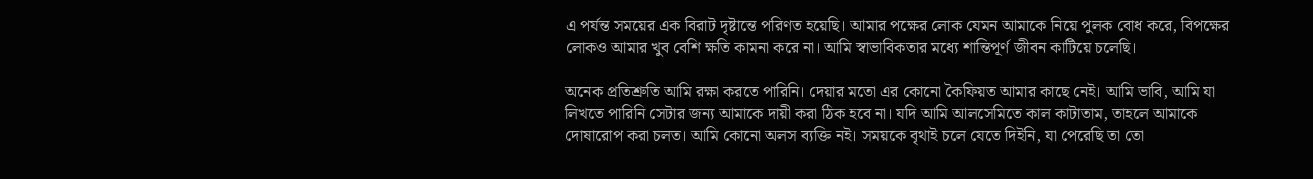এ পর্যন্ত সময়ের এক বিরাট দৃষ্টান্তে পরিণত হয়েছি। আমার পক্ষের লোক যেমন আমাকে নিয়ে পুলক বোধ করে, বিপক্ষের লোকও আমার খুব বেশি ক্ষতি কামনা করে না। আমি স্বাভাবিকতার মধ্যে শান্তিপূর্ণ জীবন কাটিয়ে চলেছি।

অনেক প্রতিশ্রুতি আমি রক্ষা করতে পারিনি। দেয়ার মতো এর কোনো কৈফিয়ত আমার কাছে নেই। আমি ভাবি, আমি যা লিখতে পারিনি সেটার জন্য আমাকে দায়ী করা ঠিক হবে না। যদি আমি আলসেমিতে কাল কাটাতাম, তাহলে আমাকে দোষারোপ করা চলত। আমি কোনো অলস ব্যক্তি নই। সময়কে বৃথাই চলে যেতে দিইনি, যা পেরেছি তা তো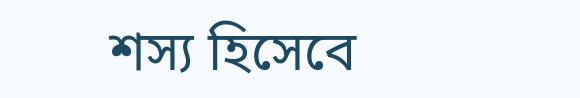শস্য হিসেবে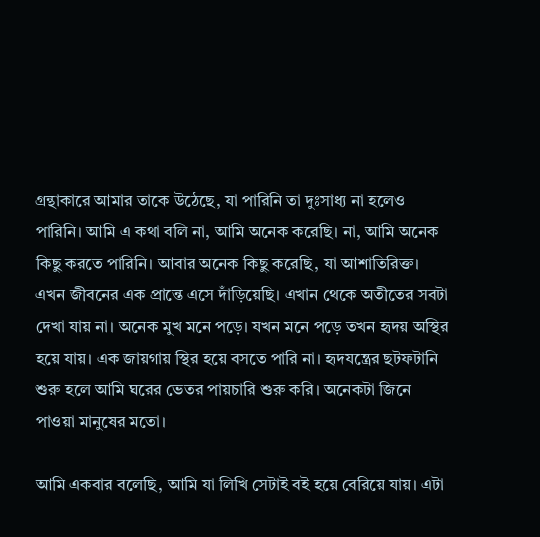গ্রন্থাকারে আমার তাকে উঠেছে, যা পারিনি তা দুঃসাধ্য না হলেও পারিনি। আমি এ কথা বলি না, আমি অনেক করেছি। না, আমি অনেক কিছু করতে পারিনি। আবার অনেক কিছু করেছি, যা আশাতিরিক্ত।
এখন জীবনের এক প্রান্তে এসে দাঁড়িয়েছি। এখান থেকে অতীতের সবটা দেখা যায় না। অনেক মুখ মনে পড়ে। যখন মনে পড়ে তখন হৃদয় অস্থির হয়ে যায়। এক জায়গায় স্থির হয়ে বসতে পারি না। হৃদযন্ত্রের ছটফটানি শুরু হলে আমি ঘরের ভেতর পায়চারি শুরু করি। অনেকটা জিনে পাওয়া মানুষের মতো।

আমি একবার বলেছি, আমি যা লিখি সেটাই বই হয়ে বেরিয়ে যায়। এটা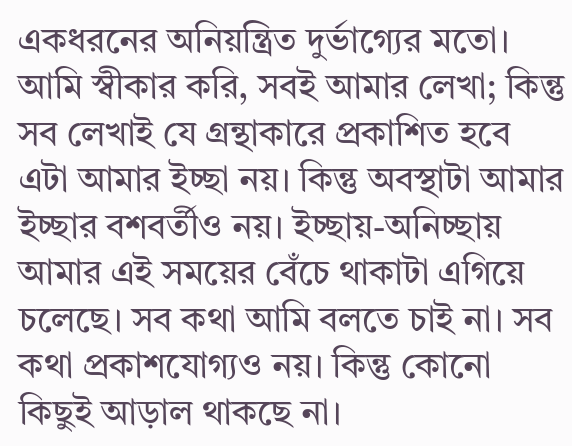একধরনের অনিয়ন্ত্রিত দুর্ভাগ্যের মতো। আমি স্বীকার করি, সবই আমার লেখা; কিন্তু সব লেখাই যে গ্রন্থাকারে প্রকাশিত হবে এটা আমার ইচ্ছা নয়। কিন্তু অবস্থাটা আমার ইচ্ছার বশবর্তীও নয়। ইচ্ছায়-অনিচ্ছায় আমার এই সময়ের বেঁচে থাকাটা এগিয়ে চলেছে। সব কথা আমি বলতে চাই না। সব কথা প্রকাশযোগ্যও নয়। কিন্তু কোনো কিছুই আড়াল থাকছে না।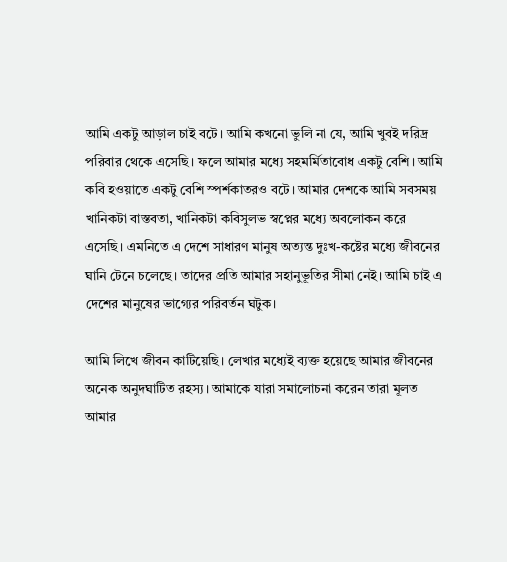আমি একটু আড়াল চাই বটে। আমি কখনো ভুলি না যে, আমি খুবই দরিদ্র পরিবার থেকে এসেছি। ফলে আমার মধ্যে সহমর্মিতাবোধ একটু বেশি। আমি কবি হওয়াতে একটু বেশি স্পর্শকাতরও বটে। আমার দেশকে আমি সবসময় খানিকটা বাস্তবতা, খানিকটা কবিসুলভ স্বপ্নের মধ্যে অবলোকন করে এসেছি। এমনিতে এ দেশে সাধারণ মানুষ অত্যন্ত দুঃখ-কষ্টের মধ্যে জীবনের ঘানি টেনে চলেছে। তাদের প্রতি আমার সহানুভূতির সীমা নেই। আমি চাই এ দেশের মানুষের ভাগ্যের পরিবর্তন ঘটুক।

আমি লিখে জীবন কাটিয়েছি। লেখার মধ্যেই ব্যক্ত হয়েছে আমার জীবনের অনেক অনুদঘাটিত রহস্য। আমাকে যারা সমালোচনা করেন তারা মূলত আমার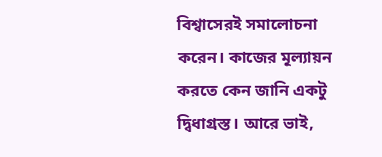বিশ্বাসেরই সমালোচনা করেন। কাজের মূল্যায়ন করতে কেন জানি একটু দ্বিধাগ্রস্ত। আরে ভাই,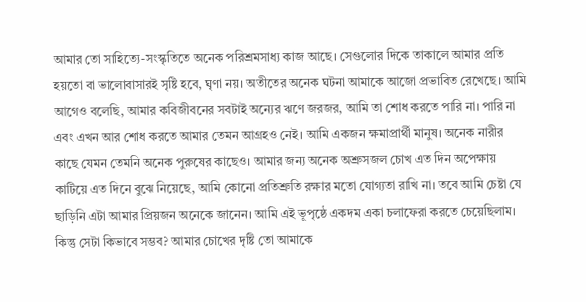আমার তো সাহিত্যে-সংস্কৃতিতে অনেক পরিশ্রমসাধ্য কাজ আছে। সেগুলোর দিকে তাকালে আমার প্রতি হয়তো বা ভালোবাসারই সৃষ্টি হবে, ঘৃণা নয়। অতীতের অনেক ঘটনা আমাকে আজো প্রভাবিত রেখেছে। আমি আগেও বলেছি, আমার কবিজীবনের সবটাই অন্যের ঋণে জরজর, আমি তা শোধ করতে পারি না। পারি না এবং এখন আর শোধ করতে আমার তেমন আগ্রহও নেই। আমি একজন ক্ষমাপ্রার্থী মানুষ। অনেক নারীর কাছে যেমন তেমনি অনেক পুরুষের কাছেও। আমার জন্য অনেক অশ্রুসজল চোখ এত দিন অপেক্ষায় কাটিয়ে এত দিনে বুঝে নিয়েছে, আমি কোনো প্রতিশ্রুতি রক্ষার মতো যোগ্যতা রাখি না। তবে আমি চেষ্টা যে ছাড়িনি এটা আমার প্রিয়জন অনেকে জানেন। আমি এই ভূপৃষ্ঠে একদম একা চলাফেরা করতে চেয়েছিলাম। কিন্তু সেটা কিভাবে সম্ভব? আমার চোখের দৃষ্টি তো আমাকে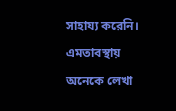সাহায্য করেনি। এমতাবস্থায় অনেকে লেখা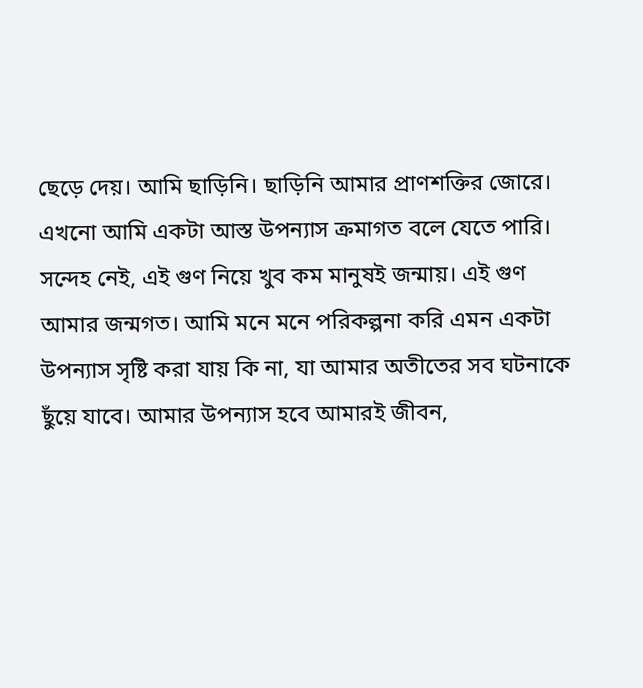ছেড়ে দেয়। আমি ছাড়িনি। ছাড়িনি আমার প্রাণশক্তির জোরে। এখনো আমি একটা আস্ত উপন্যাস ক্রমাগত বলে যেতে পারি। সন্দেহ নেই, এই গুণ নিয়ে খুব কম মানুষই জন্মায়। এই গুণ আমার জন্মগত। আমি মনে মনে পরিকল্পনা করি এমন একটা উপন্যাস সৃষ্টি করা যায় কি না, যা আমার অতীতের সব ঘটনাকে ছুঁয়ে যাবে। আমার উপন্যাস হবে আমারই জীবন,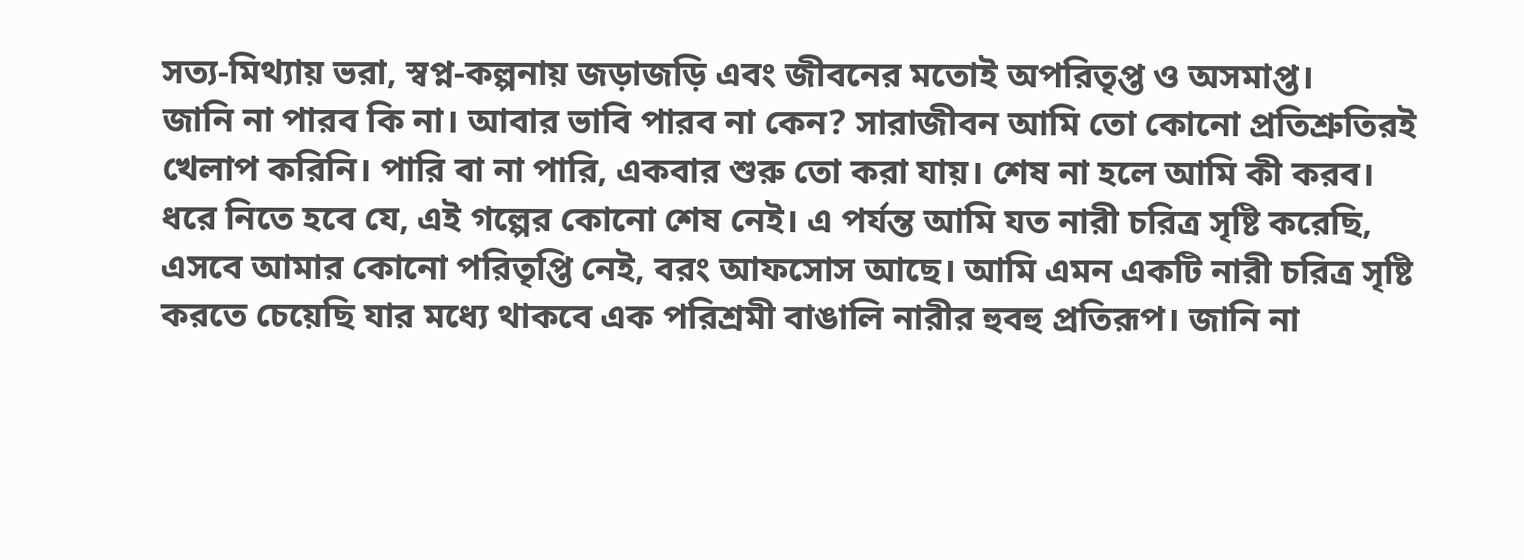সত্য-মিথ্যায় ভরা, স্বপ্ন-কল্পনায় জড়াজড়ি এবং জীবনের মতোই অপরিতৃপ্ত ও অসমাপ্ত।
জানি না পারব কি না। আবার ভাবি পারব না কেন? সারাজীবন আমি তো কোনো প্রতিশ্রুতিরই খেলাপ করিনি। পারি বা না পারি, একবার শুরু তো করা যায়। শেষ না হলে আমি কী করব। ধরে নিতে হবে যে, এই গল্পের কোনো শেষ নেই। এ পর্যন্ত আমি যত নারী চরিত্র সৃষ্টি করেছি, এসবে আমার কোনো পরিতৃপ্তি নেই, বরং আফসোস আছে। আমি এমন একটি নারী চরিত্র সৃষ্টি করতে চেয়েছি যার মধ্যে থাকবে এক পরিশ্রমী বাঙালি নারীর হুবহু প্রতিরূপ। জানি না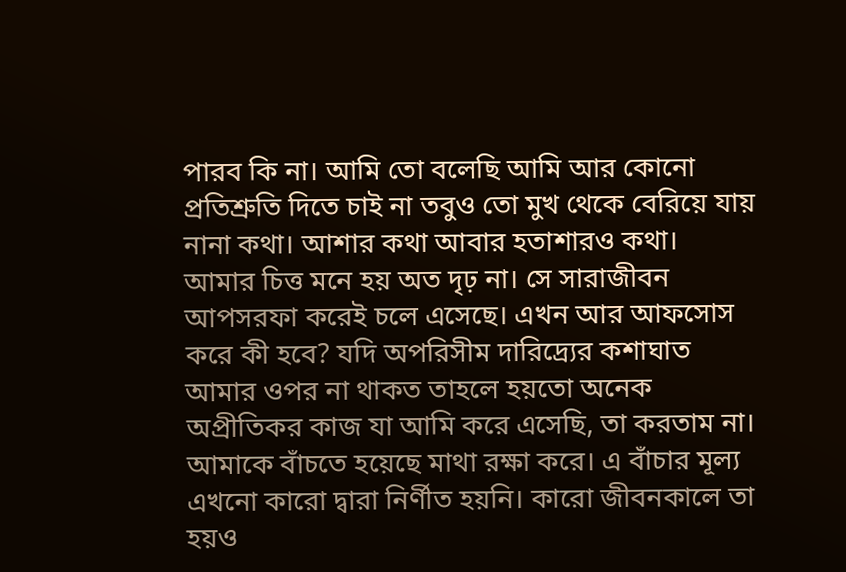পারব কি না। আমি তো বলেছি আমি আর কোনো প্রতিশ্রুতি দিতে চাই না তবুও তো মুখ থেকে বেরিয়ে যায় নানা কথা। আশার কথা আবার হতাশারও কথা। আমার চিত্ত মনে হয় অত দৃঢ় না। সে সারাজীবন আপসরফা করেই চলে এসেছে। এখন আর আফসোস করে কী হবে? যদি অপরিসীম দারিদ্র্যের কশাঘাত আমার ওপর না থাকত তাহলে হয়তো অনেক অপ্রীতিকর কাজ যা আমি করে এসেছি, তা করতাম না। আমাকে বাঁচতে হয়েছে মাথা রক্ষা করে। এ বাঁচার মূল্য এখনো কারো দ্বারা নির্ণীত হয়নি। কারো জীবনকালে তা হয়ও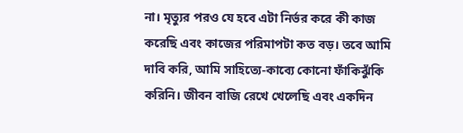না। মৃত্যুর পরও যে হবে এটা নির্ভর করে কী কাজ করেছি এবং কাজের পরিমাপটা কত বড়। তবে আমি দাবি করি, আমি সাহিত্যে-কাব্যে কোনো ফাঁকিঝুঁকি করিনি। জীবন বাজি রেখে খেলেছি এবং একদিন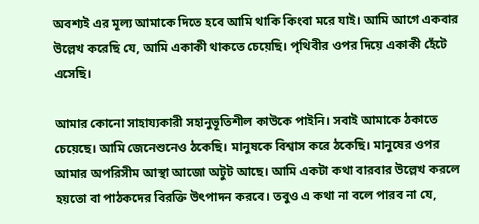অবশ্যই এর মূল্য আমাকে দিতে হবে আমি থাকি কিংবা মরে যাই। আমি আগে একবার উল্লেখ করেছি যে, আমি একাকী থাকতে চেয়েছি। পৃথিবীর ওপর দিয়ে একাকী হেঁটে এসেছি।

আমার কোনো সাহায্যকারী সহানুভূতিশীল কাউকে পাইনি। সবাই আমাকে ঠকাতে চেয়েছে। আমি জেনেশুনেও ঠকেছি। মানুষকে বিশ্বাস করে ঠকেছি। মানুষের ওপর আমার অপরিসীম আস্থা আজো অটুট আছে। আমি একটা কথা বারবার উল্লেখ করলে হয়তো বা পাঠকদের বিরক্তি উৎপাদন করবে। তবুও এ কথা না বলে পারব না যে,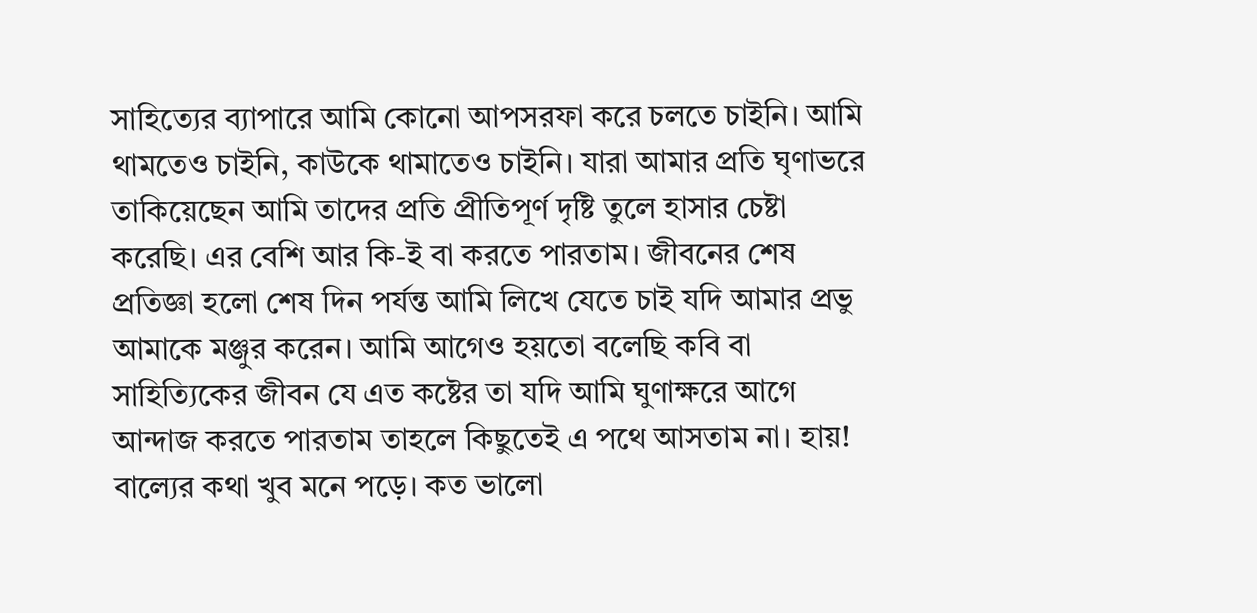সাহিত্যের ব্যাপারে আমি কোনো আপসরফা করে চলতে চাইনি। আমি থামতেও চাইনি, কাউকে থামাতেও চাইনি। যারা আমার প্রতি ঘৃণাভরে তাকিয়েছেন আমি তাদের প্রতি প্রীতিপূর্ণ দৃষ্টি তুলে হাসার চেষ্টা করেছি। এর বেশি আর কি-ই বা করতে পারতাম। জীবনের শেষ প্রতিজ্ঞা হলো শেষ দিন পর্যন্ত আমি লিখে যেতে চাই যদি আমার প্রভু আমাকে মঞ্জুর করেন। আমি আগেও হয়তো বলেছি কবি বা সাহিত্যিকের জীবন যে এত কষ্টের তা যদি আমি ঘুণাক্ষরে আগে আন্দাজ করতে পারতাম তাহলে কিছুতেই এ পথে আসতাম না। হায়! বাল্যের কথা খুব মনে পড়ে। কত ভালো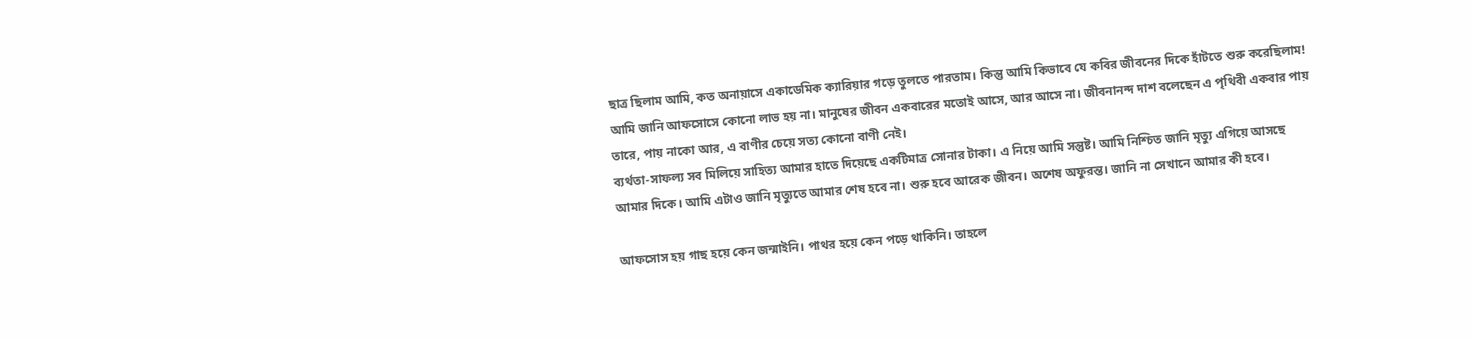ছাত্র ছিলাম আমি, কত অনায়াসে একাডেমিক ক্যারিয়ার গড়ে তুলতে পারতাম। কিন্তু আমি কিভাবে যে কবির জীবনের দিকে হাঁটতে শুরু করেছিলাম! আমি জানি আফসোসে কোনো লাভ হয় না। মানুষের জীবন একবারের মতোই আসে, আর আসে না। জীবনানন্দ দাশ বলেছেন এ পৃথিবী একবার পায় তারে, পায় নাকো আর, এ বাণীর চেয়ে সত্য কোনো বাণী নেই।
ব্যর্থতা-সাফল্য সব মিলিয়ে সাহিত্য আমার হাতে দিয়েছে একটিমাত্র সোনার টাকা। এ নিয়ে আমি সন্তুষ্ট। আমি নিশ্চিত জানি মৃত্যু এগিয়ে আসছে আমার দিকে। আমি এটাও জানি মৃত্যুতে আমার শেষ হবে না। শুরু হবে আরেক জীবন। অশেষ অফুরন্ত। জানি না সেখানে আমার কী হবে।

আফসোস হয় গাছ হয়ে কেন জন্মাইনি। পাথর হয়ে কেন পড়ে থাকিনি। তাহলে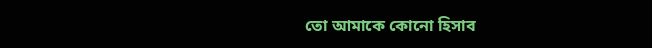তো আমাকে কোনো হিসাব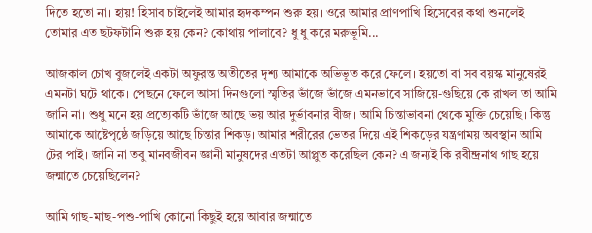দিতে হতো না। হায়! হিসাব চাইলেই আমার হৃদকম্পন শুরু হয়। ওরে আমার প্রাণপাখি হিসেবের কথা শুনলেই তোমার এত ছটফটানি শুরু হয় কেন? কোথায় পালাবে? ধু ধু করে মরুভূমি...

আজকাল চোখ বুজলেই একটা অফুরন্ত অতীতের দৃশ্য আমাকে অভিভূত করে ফেলে। হয়তো বা সব বয়স্ক মানুষেরই এমনটা ঘটে থাকে। পেছনে ফেলে আসা দিনগুলো স্মৃতির ভাঁজে ভাঁজে এমনভাবে সাজিয়ে-গুছিয়ে কে রাখল তা আমি জানি না। শুধু মনে হয় প্রত্যেকটি ভাঁজে আছে ভয় আর দুর্ভাবনার বীজ। আমি চিন্তাভাবনা থেকে মুক্তি চেয়েছি। কিন্তু আমাকে আষ্টেপৃষ্ঠে জড়িয়ে আছে চিন্তার শিকড়। আমার শরীরের ভেতর দিয়ে এই শিকড়ের যন্ত্রণাময় অবস্থান আমি টের পাই। জানি না তবু মানবজীবন জ্ঞানী মানুষদের এতটা আপ্লুত করেছিল কেন? এ জন্যই কি রবীন্দ্রনাথ গাছ হয়ে জন্মাতে চেয়েছিলেন?

আমি গাছ-মাছ-পশু-পাখি কোনো কিছুই হয়ে আবার জন্মাতে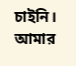চাইনি। আমার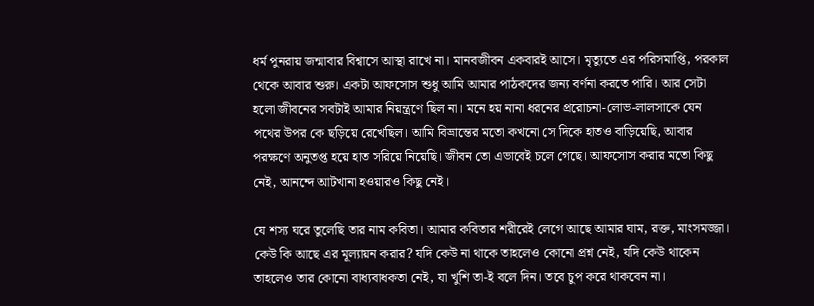ধর্ম পুনরায় জন্মাবার বিশ্বাসে আস্থা রাখে না। মানবজীবন একবারই আসে। মৃত্যুতে এর পরিসমাপ্তি, পরকাল থেকে আবার শুরু। একটা আফসোস শুধু আমি আমার পাঠকদের জন্য বর্ণনা করতে পারি। আর সেটা হলো জীবনের সবটাই আমার নিয়ন্ত্রণে ছিল না। মনে হয় নানা ধরনের প্ররোচনা-লোভ-লালসাকে যেন পথের উপর কে ছড়িয়ে রেখেছিল। আমি বিভ্রান্তের মতো কখনো সে দিকে হাতও বাড়িয়েছি, আবার পরক্ষণে অনুতপ্ত হয়ে হাত সরিয়ে নিয়েছি। জীবন তো এভাবেই চলে গেছে। আফসোস করার মতো কিছু নেই, আনন্দে আটখানা হওয়ারও কিছু নেই।

যে শস্য ঘরে তুলেছি তার নাম কবিতা। আমার কবিতার শরীরেই লেগে আছে আমার ঘাম, রক্ত, মাংসমজ্জা। কেউ কি আছে এর মূল্যায়ন করার? যদি কেউ না থাকে তাহলেও কোনো প্রশ্ন নেই, যদি কেউ থাকেন তাহলেও তার কোনো বাধ্যবাধকতা নেই, যা খুশি তা-ই বলে দিন। তবে চুপ করে থাকবেন না।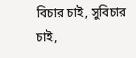বিচার চাই, সুবিচার চাই,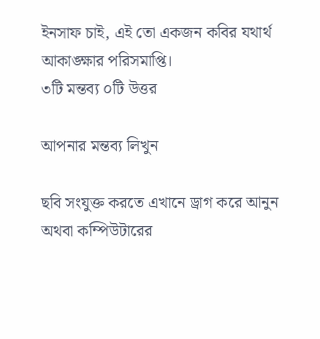ইনসাফ চাই, এই তো একজন কবির যথার্থ আকাঙ্ক্ষার পরিসমাপ্তি।
৩টি মন্তব্য ০টি উত্তর

আপনার মন্তব্য লিখুন

ছবি সংযুক্ত করতে এখানে ড্রাগ করে আনুন অথবা কম্পিউটারের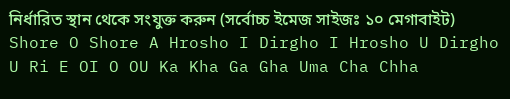নির্ধারিত স্থান থেকে সংযুক্ত করুন (সর্বোচ্চ ইমেজ সাইজঃ ১০ মেগাবাইট)
Shore O Shore A Hrosho I Dirgho I Hrosho U Dirgho U Ri E OI O OU Ka Kha Ga Gha Uma Cha Chha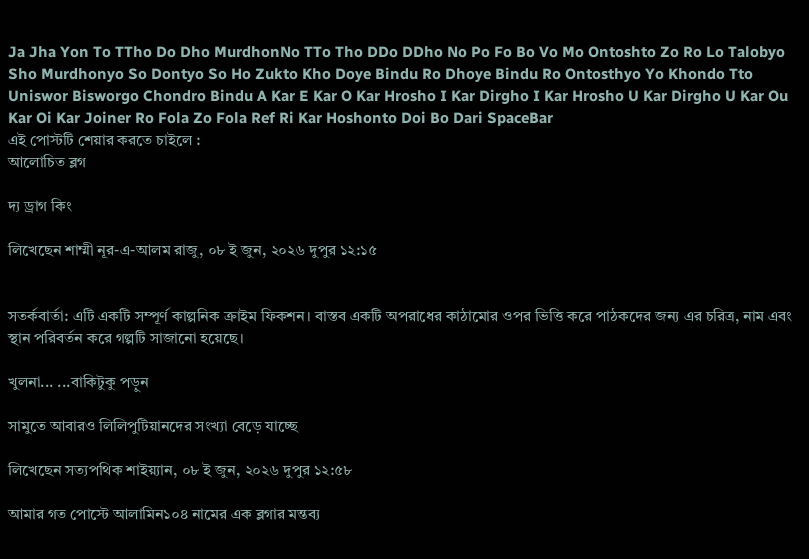Ja Jha Yon To TTho Do Dho MurdhonNo TTo Tho DDo DDho No Po Fo Bo Vo Mo Ontoshto Zo Ro Lo Talobyo Sho Murdhonyo So Dontyo So Ho Zukto Kho Doye Bindu Ro Dhoye Bindu Ro Ontosthyo Yo Khondo Tto Uniswor Bisworgo Chondro Bindu A Kar E Kar O Kar Hrosho I Kar Dirgho I Kar Hrosho U Kar Dirgho U Kar Ou Kar Oi Kar Joiner Ro Fola Zo Fola Ref Ri Kar Hoshonto Doi Bo Dari SpaceBar
এই পোস্টটি শেয়ার করতে চাইলে :
আলোচিত ব্লগ

দ্য ড্রাগ কিং

লিখেছেন শাম্মী নূর-এ-আলম রাজু, ০৮ ই জুন, ২০২৬ দুপুর ১২:১৫


সতর্কবার্তা: এটি একটি সম্পূর্ণ কাল্পনিক ক্রাইম ফিকশন। বাস্তব একটি অপরাধের কাঠামোর ওপর ভিত্তি করে পাঠকদের জন্য এর চরিত্র, নাম এবং স্থান পরিবর্তন করে গল্পটি সাজানো হয়েছে।

খুলনা... ...বাকিটুকু পড়ুন

সামুতে আবারও লিলিপুটিয়ানদের সংখ্যা বেড়ে যাচ্ছে

লিখেছেন সত্যপথিক শাইয়্যান, ০৮ ই জুন, ২০২৬ দুপুর ১২:৫৮

আমার গত পোস্টে আলামিন১০৪ নামের এক ব্লগার মন্তব্য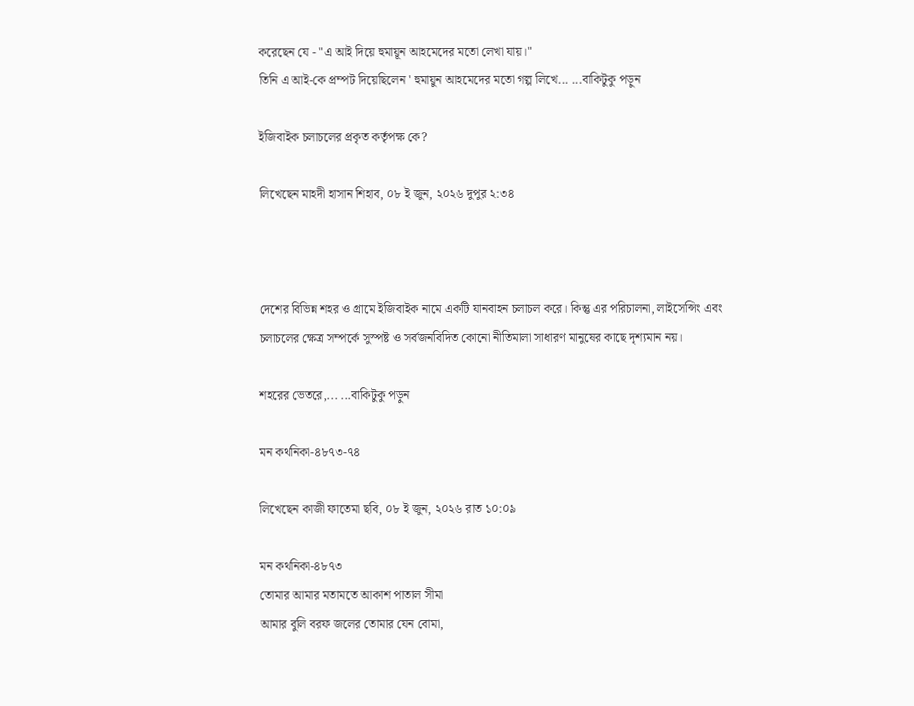করেছেন যে - "এ আই দিয়ে হুমায়ূন আহমেদের মতো লেখা যায়।"
তিনি এ আই-কে প্রম্পট দিয়েছিলেন ' হুমায়ুন আহমেদের মতো গল্প লিখে... ...বাকিটুকু পড়ুন

ইজিবাইক চলাচলের প্রকৃত কর্তৃপক্ষ কে?

লিখেছেন মাহদী হাসান শিহাব, ০৮ ই জুন, ২০২৬ দুপুর ২:৩৪



দেশের বিভিন্ন শহর ও গ্রামে ইজিবাইক নামে একটি যানবাহন চলাচল করে। কিন্তু এর পরিচালনা, লাইসেন্সিং এবং চলাচলের ক্ষেত্র সম্পর্কে সুস্পষ্ট ও সর্বজনবিদিত কোনো নীতিমালা সাধারণ মানুষের কাছে দৃশ্যমান নয়।

শহরের ভেতরে,... ...বাকিটুকু পড়ুন

মন কথনিকা-৪৮৭৩-৭৪

লিখেছেন কাজী ফাতেমা ছবি, ০৮ ই জুন, ২০২৬ রাত ১০:০৯

মন কথনিকা-৪৮৭৩
তোমার আমার মতামতে আকাশ পাতাল সীমা
আমার বুলি বরফ জলের তোমার যেন বোমা,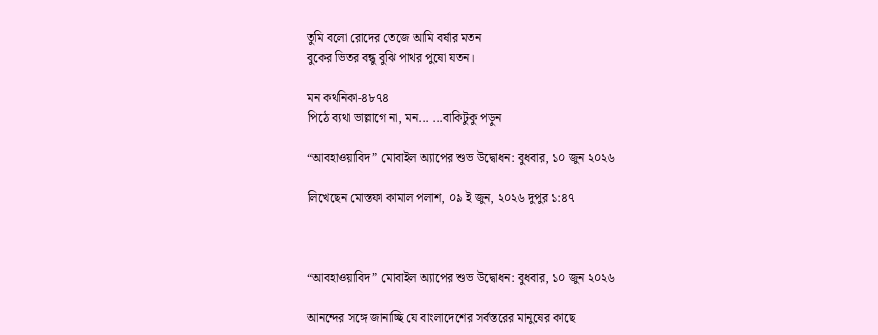তুমি বলো রোদের তেজে আমি বর্ষার মতন
বুকের ভিতর বন্ধু বুঝি পাথর পুষো যতন।

মন কথনিকা-৪৮৭৪
পিঠে ব্যথা ভাল্লাগে না, মন... ...বাকিটুকু পড়ুন

“আবহাওয়াবিদ” মোবাইল অ্যাপের শুভ উদ্বোধন: বুধবার, ১০ জুন ২০২৬

লিখেছেন মোস্তফা কামাল পলাশ, ০৯ ই জুন, ২০২৬ দুপুর ১:৪৭



“আবহাওয়াবিদ” মোবাইল অ্যাপের শুভ উদ্বোধন: বুধবার, ১০ জুন ২০২৬

আনন্দের সঙ্গে জানাচ্ছি যে বাংলাদেশের সর্বস্তরের মানুষের কাছে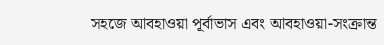সহজে আবহাওয়া পূর্বাভাস এবং আবহাওয়া-সংক্রান্ত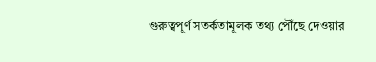গুরুত্বপূর্ণ সতর্কতামূলক তথ্য পৌঁছে দেওয়ার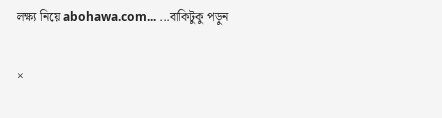লক্ষ্য নিয়ে abohawa.com... ...বাকিটুকু পড়ুন

×